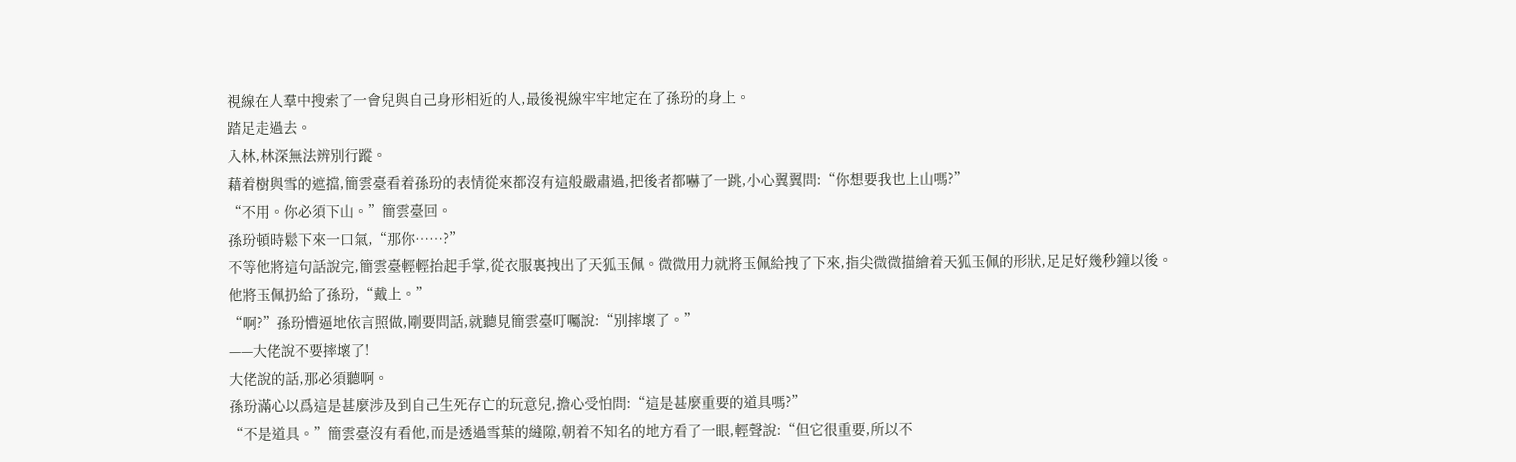視線在人羣中搜索了一會兒與自己身形相近的人,最後視線牢牢地定在了孫玢的身上。
踏足走過去。
入林,林深無法辨別行蹤。
藉着樹與雪的遮擋,簡雲臺看着孫玢的表情從來都沒有這般嚴肅過,把後者都嚇了一跳,小心翼翼問:“你想要我也上山嗎?”
“不用。你必須下山。”簡雲臺回。
孫玢頓時鬆下來一口氣,“那你……?”
不等他將這句話說完,簡雲臺輕輕抬起手掌,從衣服裏拽出了天狐玉佩。微微用力就將玉佩給拽了下來,指尖微微描繪着天狐玉佩的形狀,足足好幾秒鐘以後。
他將玉佩扔給了孫玢,“戴上。”
“啊?”孫玢懵逼地依言照做,剛要問話,就聽見簡雲臺叮囑說:“別摔壞了。”
——大佬說不要摔壞了!
大佬說的話,那必須聽啊。
孫玢滿心以爲這是甚麼涉及到自己生死存亡的玩意兒,擔心受怕問:“這是甚麼重要的道具嗎?”
“不是道具。”簡雲臺沒有看他,而是透過雪葉的縫隙,朝着不知名的地方看了一眼,輕聲說:“但它很重要,所以不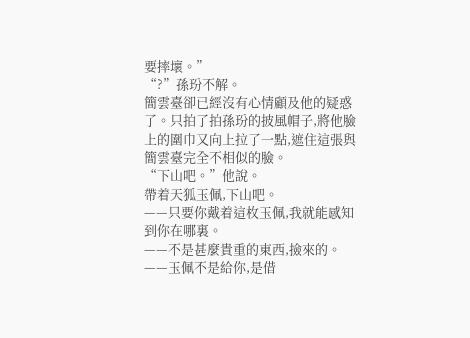要摔壞。”
“?”孫玢不解。
簡雲臺卻已經沒有心情顧及他的疑惑了。只拍了拍孫玢的披風帽子,將他臉上的圍巾又向上拉了一點,遮住這張與簡雲臺完全不相似的臉。
“下山吧。”他說。
帶着天狐玉佩,下山吧。
——只要你戴着這枚玉佩,我就能感知到你在哪裏。
——不是甚麼貴重的東西,撿來的。
——玉佩不是給你,是借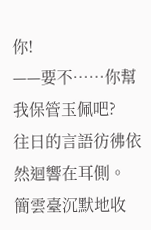你!
——要不……你幫我保管玉佩吧?
往日的言語彷彿依然迴響在耳側。
簡雲臺沉默地收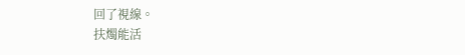回了視線。
扶燭能活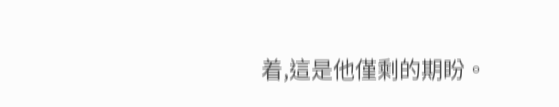着,這是他僅剩的期盼。